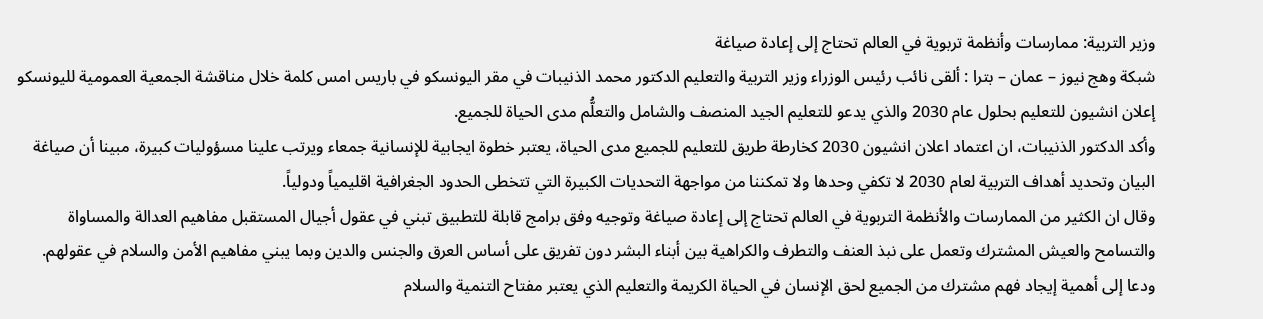وزير التربية: ممارسات وأنظمة تربوية في العالم تحتاج إلى إعادة صياغة
شبكة وهج نيوز – عمان – بترا : ألقى نائب رئيس الوزراء وزير التربية والتعليم الدكتور محمد الذنيبات في مقر اليونسكو في باريس امس كلمة خلال مناقشة الجمعية العمومية لليونسكو إعلان انشيون للتعليم بحلول عام 2030 والذي يدعو للتعليم الجيد المنصف والشامل والتعلُّم مدى الحياة للجميع.
وأكد الدكتور الذنيبات، ان اعتماد اعلان انشيون 2030 كخارطة طريق للتعليم للجميع مدى الحياة، يعتبر خطوة ايجابية للإنسانية جمعاء ويرتب علينا مسؤوليات كبيرة، مبينا أن صياغة البيان وتحديد أهداف التربية لعام 2030 لا تكفي وحدها ولا تمكننا من مواجهة التحديات الكبيرة التي تتخطى الحدود الجغرافية اقليمياً ودولياً.
وقال ان الكثير من الممارسات والأنظمة التربوية في العالم تحتاج إلى إعادة صياغة وتوجيه وفق برامج قابلة للتطبيق تبني في عقول أجيال المستقبل مفاهيم العدالة والمساواة والتسامح والعيش المشترك وتعمل على نبذ العنف والتطرف والكراهية بين أبناء البشر دون تفريق على أساس العرق والجنس والدين وبما يبني مفاهيم الأمن والسلام في عقولهم.
ودعا إلى أهمية إيجاد فهم مشترك من الجميع لحق الإنسان في الحياة الكريمة والتعليم الذي يعتبر مفتاح التنمية والسلام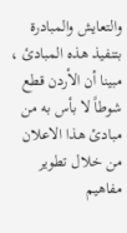والتعايش والمبادرة بتنفيذ هذه المبادئ ، مبينا أن الأردن قطع شوطاً لا بأس به من مبادئ هذا الاعلان من خلال تطوير مفاهيم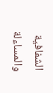الشفافية والمساءلة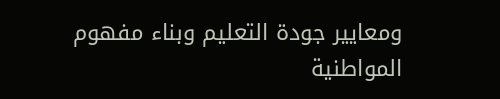ومعايير جودة التعليم وبناء مفهوم المواطنية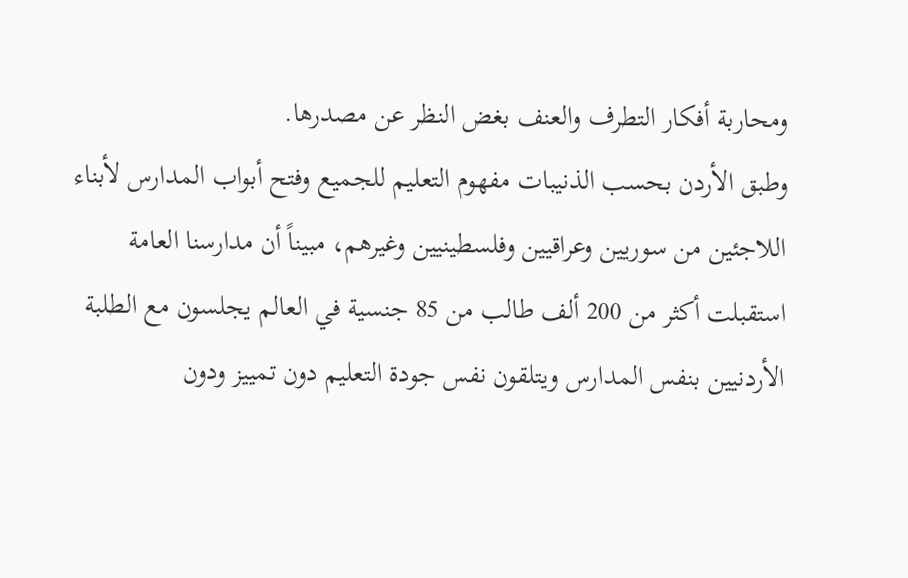ومحاربة أفكار التطرف والعنف بغض النظر عن مصدرها.
وطبق الأردن بحسب الذنيبات مفهوم التعليم للجميع وفتح أبواب المدارس لأبناء اللاجئين من سوريين وعراقيين وفلسطينيين وغيرهم، مبيناً أن مدارسنا العامة استقبلت أكثر من 200 ألف طالب من 85 جنسية في العالم يجلسون مع الطلبة الأردنيين بنفس المدارس ويتلقون نفس جودة التعليم دون تمييز ودون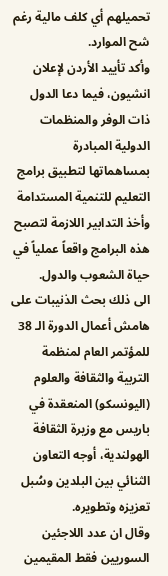تحميلهم أي كلف مالية رغم شح الموارد.
وأكد تأييد الأردن لإعلان انشيون، فيما دعا الدول ذات الوفر والمنظمات الدولية المبادرة بمساهماتها لتطبيق برامج التعليم للتنمية المستدامة وأخذ التدابير اللازمة لتصبح هذه البرامج واقعاً عملياً في حياة الشعوب والدول.
الى ذلك بحث الذنيبات على هامش أعمال الدورة الـ 38 للمؤتمر العام لمنظمة التربية والثقافة والعلوم (اليونسكو) المنعقدة في باريس مع وزيرة الثقافة الهولندية، أوجه التعاون الثنائي بين البلدين وسُبل تعزيزه وتطويره.
وقال ان عدد اللاجئين السوريين فقط المقيمين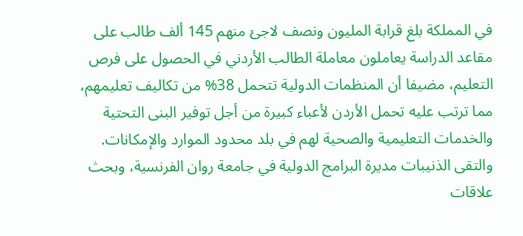في المملكة بلغ قرابة المليون ونصف لاجئ منهم 145 ألف طالب على مقاعد الدراسة يعاملون معاملة الطالب الأردني في الحصول على فرص التعليم، مضيفا أن المنظمات الدولية تتحمل 38% من تكاليف تعليمهم، مما ترتب عليه تحمل الأردن لأعباء كبيرة من أجل توفير البنى التحتية والخدمات التعليمية والصحية لهم في بلد محدود الموارد والإمكانات.
والتقى الذنيبات مديرة البرامج الدولية في جامعة روان الفرنسية، وبحث علاقات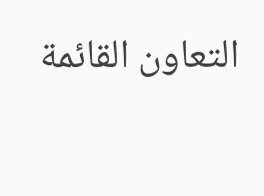التعاون القائمة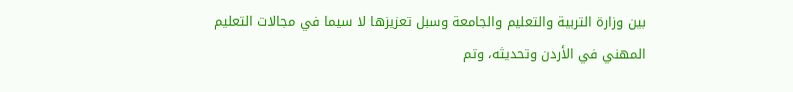بين وزارة التربية والتعليم والجامعة وسبل تعزيزها لا سيما في مجالات التعليم المهني في الأردن وتحديثه، وتم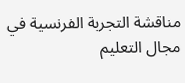مناقشة التجربة الفرنسية في مجال التعليم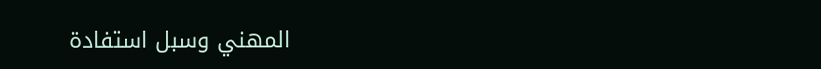المهني وسبل استفادة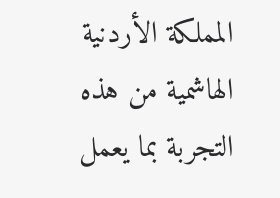المملكة الأردنية الهاشمية من هذه التجربة بما يعمل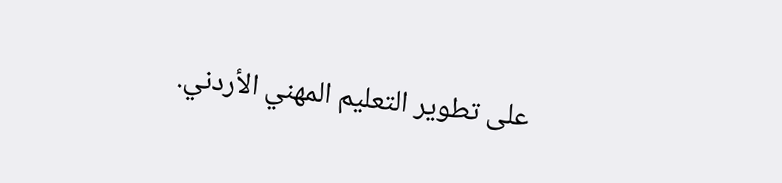على تطوير التعليم المهني الأردني.